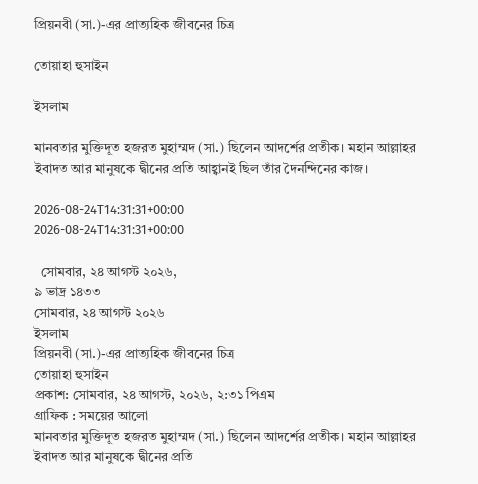প্রিয়নবী (সা.)-এর প্রাত্যহিক জীবনের চিত্র

তোয়াহা হুসাইন

ইসলাম

মানবতার মুক্তিদূত হজরত মুহাম্মদ (সা.) ছিলেন আদর্শের প্রতীক। মহান আল্লাহর ইবাদত আর মানুষকে দ্বীনের প্রতি আহ্বানই ছিল তাঁর দৈনন্দিনের কাজ।

2026-08-24T14:31:31+00:00
2026-08-24T14:31:31+00:00

  সোমবার, ২৪ আগস্ট ২০২৬,
৯ ভাদ্র ১৪৩৩
সোমবার, ২৪ আগস্ট ২০২৬
ইসলাম
প্রিয়নবী (সা.)-এর প্রাত্যহিক জীবনের চিত্র
তোয়াহা হুসাইন
প্রকাশ: সোমবার, ২৪ আগস্ট, ২০২৬, ২:৩১ পিএম
গ্রাফিক : সময়ের আলো
মানবতার মুক্তিদূত হজরত মুহাম্মদ (সা.) ছিলেন আদর্শের প্রতীক। মহান আল্লাহর ইবাদত আর মানুষকে দ্বীনের প্রতি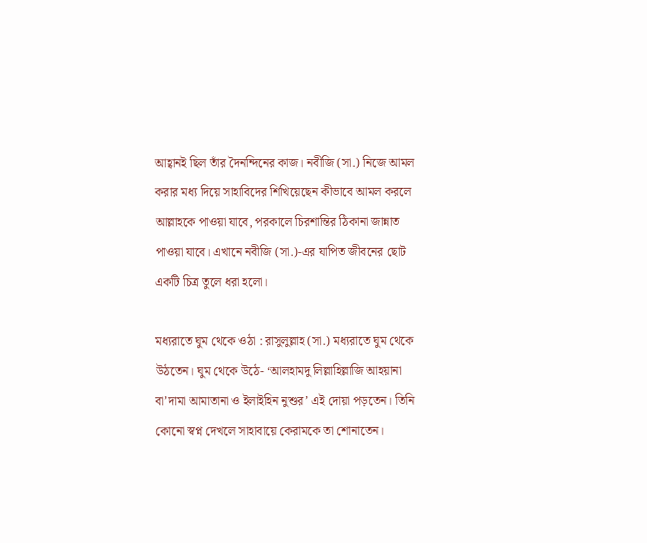আহ্বানই ছিল তাঁর দৈনন্দিনের কাজ। নবীজি (সা.) নিজে আমল করার মধ্য দিয়ে সাহাবিদের শিখিয়েছেন কীভাবে আমল করলে আল্লাহকে পাওয়া যাবে, পরকালে চিরশান্তির ঠিকানা জান্নাত পাওয়া যাবে। এখানে নবীজি (সা.)-এর যাপিত জীবনের ছোট একটি চিত্র তুলে ধরা হলো।

মধ্যরাতে ঘুম থেকে ওঠা : রাসুলুল্লাহ (সা.) মধ্যরাতে ঘুম থেকে উঠতেন। ঘুম থেকে উঠে- ‘আলহামদু লিল্লাহিল্লাজি আহয়ানা বা’দামা আমাতানা ও ইলাইহিন নুশুর’ এই দোয়া পড়তেন। তিনি কোনো স্বপ্ন দেখলে সাহাবায়ে কেরামকে তা শোনাতেন।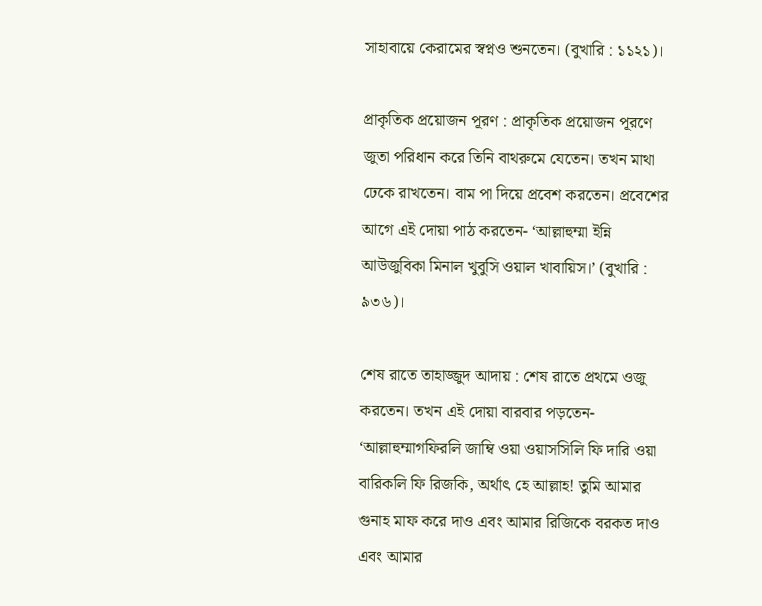সাহাবায়ে কেরামের স্বপ্নও শুনতেন। (বুখারি : ১১২১)।

প্রাকৃতিক প্রয়োজন পূরণ : প্রাকৃতিক প্রয়োজন পূরণে জুতা পরিধান করে তিনি বাথরুমে যেতেন। তখন মাথা ঢেকে রাখতেন। বাম পা দিয়ে প্রবেশ করতেন। প্রবেশের আগে এই দোয়া পাঠ করতেন- ‘আল্লাহুম্মা ইন্নি আউজুবিকা মিনাল খুবুসি ওয়াল খাবায়িস।’ (বুখারি : ৯৩৬)।

শেষ রাতে তাহাজ্জুদ আদায় : শেষ রাতে প্রথমে ওজু করতেন। তখন এই দোয়া বারবার পড়তেন- ‘আল্লাহুম্মাগফিরলি জাম্বি ওয়া ওয়াসসিলি ফি দারি ওয়া বারিকলি ফি রিজকি, অর্থাৎ হে আল্লাহ! তুমি আমার গুনাহ মাফ করে দাও এবং আমার রিজিকে বরকত দাও এবং আমার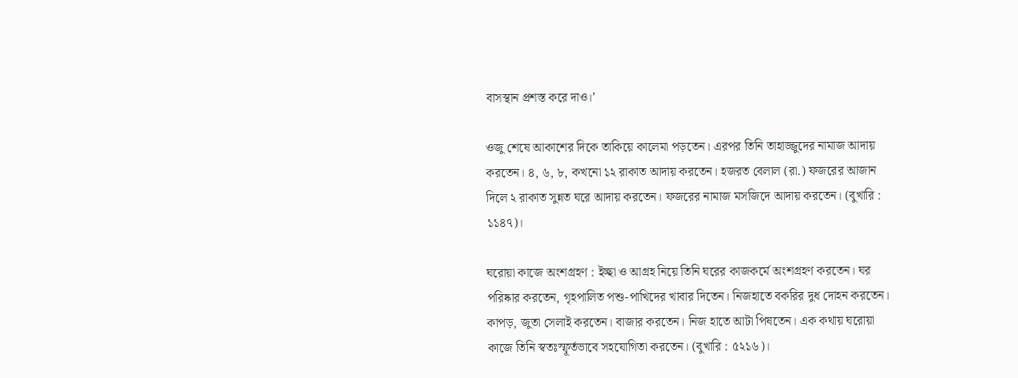বাসস্থান প্রশস্ত করে দাও।’

ওজু শেষে আকাশের দিকে তাকিয়ে কালেমা পড়তেন। এরপর তিনি তাহাজ্জুদের নামাজ আদায় করতেন। ৪, ৬, ৮, কখনো ১২ রাকাত আদায় করতেন। হজরত বেলাল (রা.) ফজরের আজান দিলে ২ রাকাত সুন্নত ঘরে আদায় করতেন। ফজরের নামাজ মসজিদে আদায় করতেন। (বুখারি : ১১৪৭)।

ঘরোয়া কাজে অংশগ্রহণ : ইচ্ছা ও আগ্রহ নিয়ে তিনি ঘরের কাজকর্মে অংশগ্রহণ করতেন। ঘর পরিষ্কার করতেন, গৃহপালিত পশু-পাখিদের খাবার দিতেন। নিজহাতে বকরির দুধ দোহন করতেন। কাপড়, জুতা সেলাই করতেন। বাজার করতেন। নিজ হাতে আটা পিষতেন। এক কথায় ঘরোয়া কাজে তিনি স্বতঃস্ফূর্তভাবে সহযোগিতা করতেন। (বুখারি : ৫২১৬)।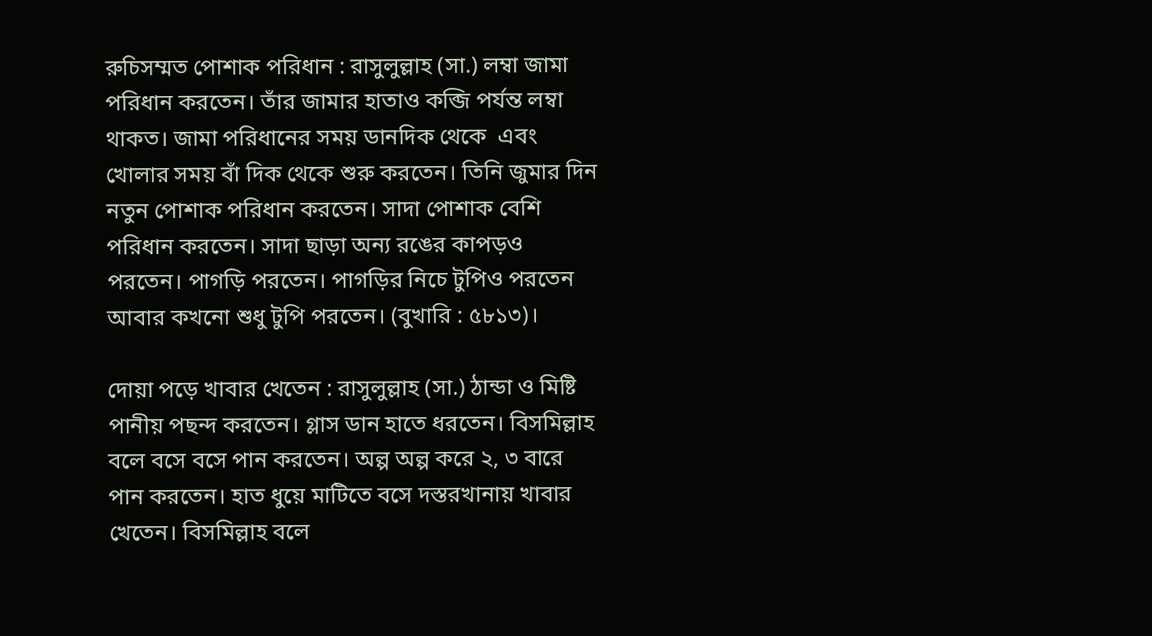রুচিসম্মত পোশাক পরিধান : রাসুলুল্লাহ (সা.) লম্বা জামা পরিধান করতেন। তাঁর জামার হাতাও কব্জি পর্যন্ত লম্বা থাকত। জামা পরিধানের সময় ডানদিক থেকে  এবং খোলার সময় বাঁ দিক থেকে শুরু করতেন। তিনি জুমার দিন নতুন পোশাক পরিধান করতেন। সাদা পোশাক বেশি পরিধান করতেন। সাদা ছাড়া অন্য রঙের কাপড়ও পরতেন। পাগড়ি পরতেন। পাগড়ির নিচে টুপিও পরতেন আবার কখনো শুধু টুপি পরতেন। (বুখারি : ৫৮১৩)।

দোয়া পড়ে খাবার খেতেন : রাসুলুল্লাহ (সা.) ঠান্ডা ও মিষ্টি পানীয় পছন্দ করতেন। গ্লাস ডান হাতে ধরতেন। বিসমিল্লাহ বলে বসে বসে পান করতেন। অল্প অল্প করে ২, ৩ বারে পান করতেন। হাত ধুয়ে মাটিতে বসে দস্তরখানায় খাবার খেতেন। বিসমিল্লাহ বলে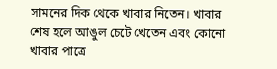সামনের দিক থেকে খাবার নিতেন। খাবার শেষ হলে আঙুল চেটে খেতেন এবং কোনো খাবার পাত্রে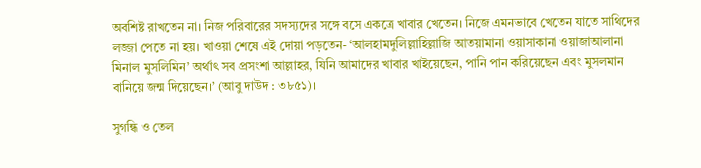অবশিষ্ট রাখতেন না। নিজ পরিবারের সদস্যদের সঙ্গে বসে একত্রে খাবার খেতেন। নিজে এমনভাবে খেতেন যাতে সাথিদের লজ্জা পেতে না হয়। খাওয়া শেষে এই দোয়া পড়তেন- ‘আলহামদুলিল্লাহিল্লাজি আতয়ামানা ওয়াসাকানা ওয়াজাআলানা মিনাল মুসলিমিন’ অর্থাৎ সব প্রসংশা আল্লাহর, যিনি আমাদের খাবার খাইয়েছেন, পানি পান করিয়েছেন এবং মুসলমান বানিয়ে জন্ম দিয়েছেন।’ (আবু দাউদ : ৩৮৫১)।

সুগন্ধি ও তেল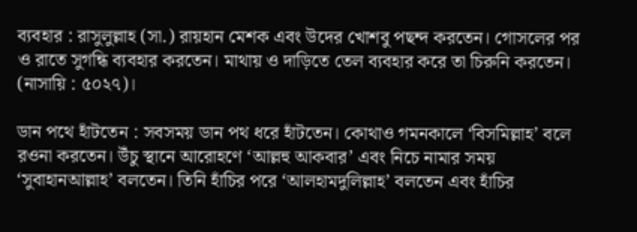ব্যবহার : রাসুলুল্লাহ (সা.) রায়হান মেশক এবং উদের খোশবু পছন্দ করতেন। গোসলের পর ও রাতে সুগন্ধি ব্যবহার করতেন। মাথায় ও দাড়িতে তেল ব্যবহার করে তা চিরুনি করতেন। (নাসায়ি : ৫০২৭)।

ডান পথে হাঁটতেন : সবসময় ডান পথ ধরে হাঁটতেন। কোথাও গমনকালে ‘বিসমিল্লাহ’ বলে রওনা করতেন। উঁচু স্থানে আরোহণে ‘আল্লহু আকবার’ এবং নিচে নামার সময় ‘সুবাহানআল্লাহ’ বলতেন। তিনি হাঁচির পরে ‘আলহামদুলিল্লাহ’ বলতেন এবং হাঁচির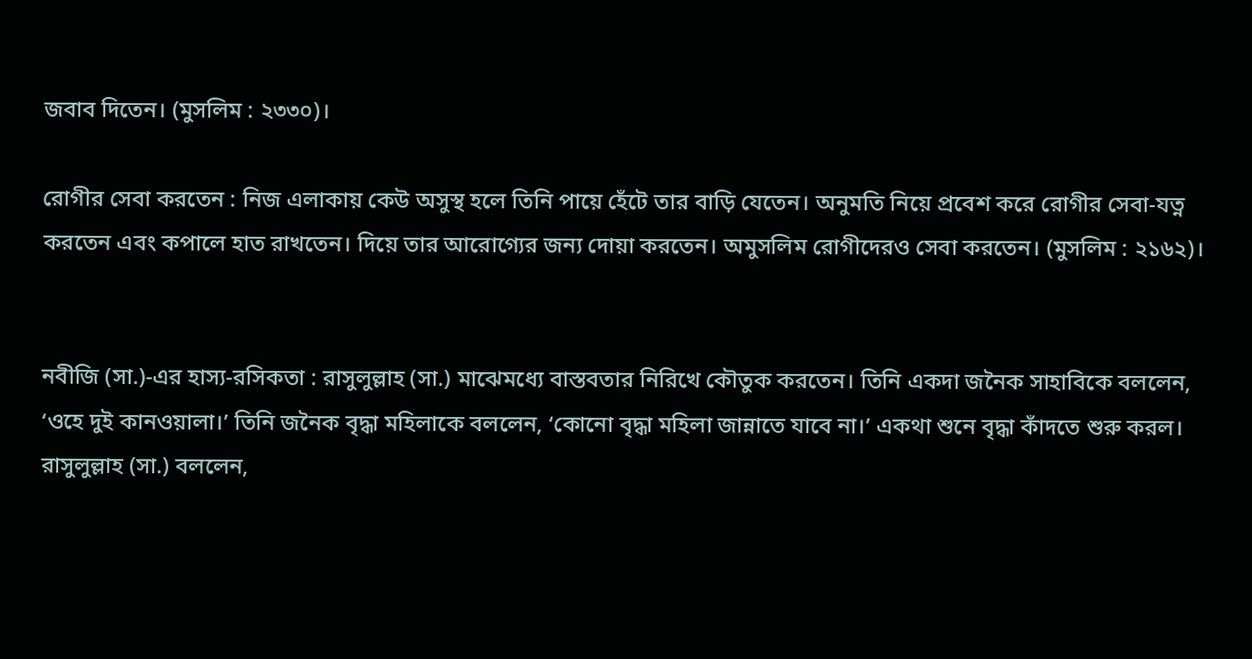জবাব দিতেন। (মুসলিম : ২৩৩০)।

রোগীর সেবা করতেন : নিজ এলাকায় কেউ অসুস্থ হলে তিনি পায়ে হেঁটে তার বাড়ি যেতেন। অনুমতি নিয়ে প্রবেশ করে রোগীর সেবা-যত্ন করতেন এবং কপালে হাত রাখতেন। দিয়ে তার আরোগ্যের জন্য দোয়া করতেন। অমুসলিম রোগীদেরও সেবা করতেন। (মুসলিম : ২১৬২)।


নবীজি (সা.)-এর হাস্য-রসিকতা : রাসুলুল্লাহ (সা.) মাঝেমধ্যে বাস্তবতার নিরিখে কৌতুক করতেন। তিনি একদা জনৈক সাহাবিকে বললেন, ‘ওহে দুই কানওয়ালা।’ তিনি জনৈক বৃদ্ধা মহিলাকে বললেন, ‘কোনো বৃদ্ধা মহিলা জান্নাতে যাবে না।’ একথা শুনে বৃদ্ধা কাঁদতে শুরু করল। রাসুলুল্লাহ (সা.) বললেন,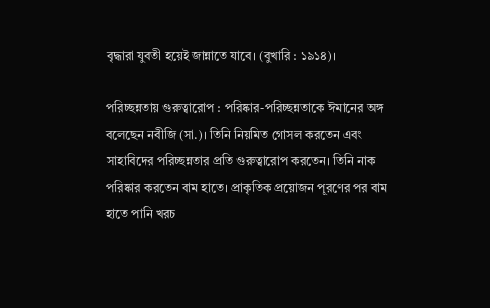বৃদ্ধারা যুবতী হয়েই জান্নাতে যাবে। (বুখারি : ১৯১৪)।

পরিচ্ছন্নতায় গুরুত্বারোপ : পরিষ্কার-পরিচ্ছন্নতাকে ঈমানের অঙ্গ বলেছেন নবীজি (সা.)। তিনি নিয়মিত গোসল করতেন এবং সাহাবিদের পরিচ্ছন্নতার প্রতি গুরুত্বারোপ করতেন। তিনি নাক পরিষ্কার করতেন বাম হাতে। প্রাকৃতিক প্রয়োজন পূরণের পর বাম হাতে পানি খরচ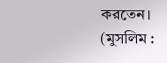করতেন। (মুসলিম :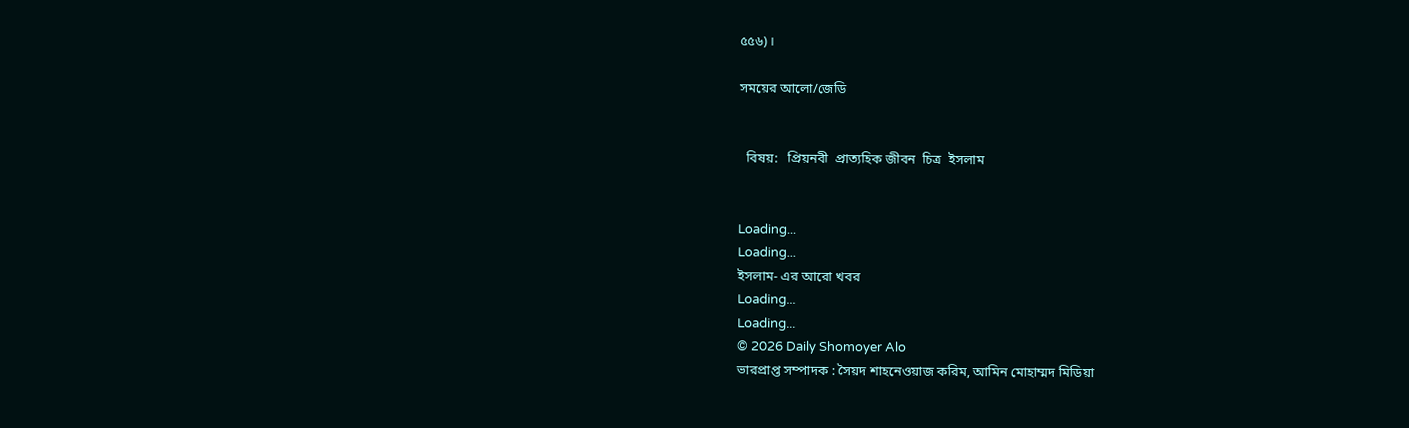৫৫৬)।

সময়ের আলো/জেডি


  বিষয়:   প্রিয়নবী  প্রাত্যহিক জীবন  চিত্র  ইসলাম


Loading...
Loading...
ইসলাম- এর আরো খবর
Loading...
Loading...
© 2026 Daily Shomoyer Alo
ভারপ্রাপ্ত সম্পাদক : সৈয়দ শাহনেওয়াজ করিম, আমিন মোহাম্মদ মিডিয়া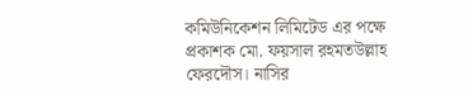কমিউনিকেশন লিমিটেড এর পক্ষে প্রকাশক মো. ফয়সাল রহমতউল্লাহ ফেরদৌস। নাসির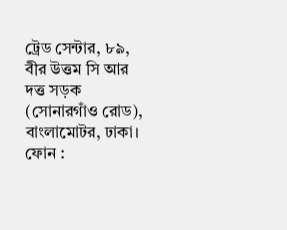ট্রেড সেন্টার, ৮৯, বীর উত্তম সি আর দত্ত সড়ক (সোনারগাঁও রোড), বাংলামোটর, ঢাকা।
ফোন :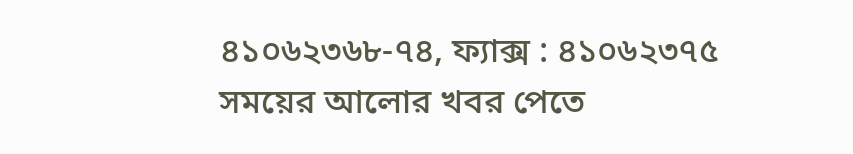৪১০৬২৩৬৮-৭৪, ফ্যাক্স : ৪১০৬২৩৭৫
সময়ের আলোর খবর পেতে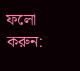ফলো করুন: